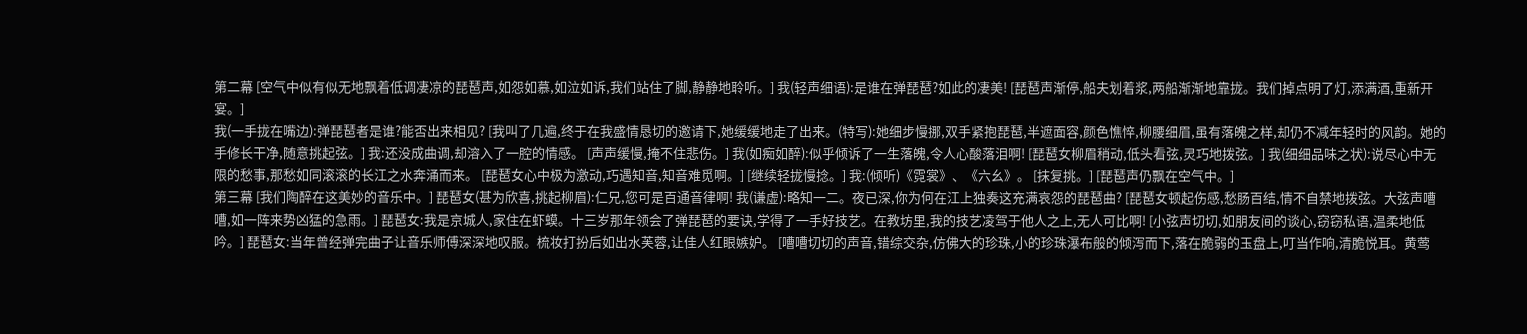第二幕 [空气中似有似无地飘着低调凄凉的琵琶声,如怨如慕,如泣如诉,我们站住了脚,静静地聆听。] 我(轻声细语):是谁在弹琵琶?如此的凄美! [琵琶声渐停,船夫划着浆,两船渐渐地靠拢。我们掉点明了灯,添满酒,重新开宴。]
我(一手拢在嘴边):弹琵琶者是谁?能否出来相见? [我叫了几遍,终于在我盛情恳切的邀请下,她缓缓地走了出来。(特写):她细步慢挪,双手紧抱琵琶,半遮面容,颜色憔悴,柳腰细眉,虽有落魄之样,却仍不减年轻时的风韵。她的手修长干净,随意挑起弦。] 我:还没成曲调,却溶入了一腔的情感。 [声声缓慢,掩不住悲伤。] 我(如痴如醉):似乎倾诉了一生落魄,令人心酸落泪啊! [琵琶女柳眉稍动,低头看弦,灵巧地拨弦。] 我(细细品味之状):说尽心中无限的愁事,那愁如同滚滚的长江之水奔涌而来。 [琵琶女心中极为激动,巧遇知音,知音难觅啊。] [继续轻拢慢捻。] 我:(倾听)《霓裳》、《六幺》。 [抹复挑。] [琵琶声仍飘在空气中。]
第三幕 [我们陶醉在这美妙的音乐中。] 琵琶女(甚为欣喜,挑起柳眉):仁兄,您可是百通音律啊! 我(谦虚):略知一二。夜已深,你为何在江上独奏这充满哀怨的琵琶曲? [琵琶女顿起伤感,愁肠百结,情不自禁地拨弦。大弦声嘈嘈,如一阵来势凶猛的急雨。] 琵琶女:我是京城人,家住在虾蟆。十三岁那年领会了弹琵琶的要诀,学得了一手好技艺。在教坊里,我的技艺凌驾于他人之上,无人可比啊! [小弦声切切,如朋友间的谈心,窃窃私语,温柔地低吟。] 琵琶女:当年曾经弹完曲子让音乐师傅深深地叹服。梳妆打扮后如出水芙蓉,让佳人红眼嫉妒。 [嘈嘈切切的声音,错综交杂,仿佛大的珍珠,小的珍珠瀑布般的倾泻而下,落在脆弱的玉盘上,叮当作响,清脆悦耳。黄莺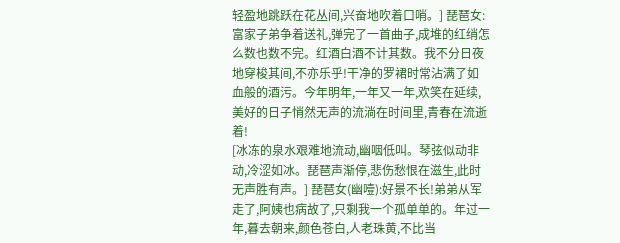轻盈地跳跃在花丛间,兴奋地吹着口哨。] 琵琶女:富家子弟争着送礼,弹完了一首曲子,成堆的红绡怎么数也数不完。红酒白酒不计其数。我不分日夜地穿梭其间,不亦乐乎!干净的罗裙时常沾满了如血般的酒污。今年明年,一年又一年,欢笑在延续,美好的日子悄然无声的流淌在时间里,青春在流逝着!
[冰冻的泉水艰难地流动,幽咽低叫。琴弦似动非动,冷涩如冰。琵琶声渐停,悲伤愁恨在滋生,此时无声胜有声。] 琵琶女(幽噎):好景不长!弟弟从军走了,阿姨也病故了,只剩我一个孤单单的。年过一年,暮去朝来,颜色苍白,人老珠黄,不比当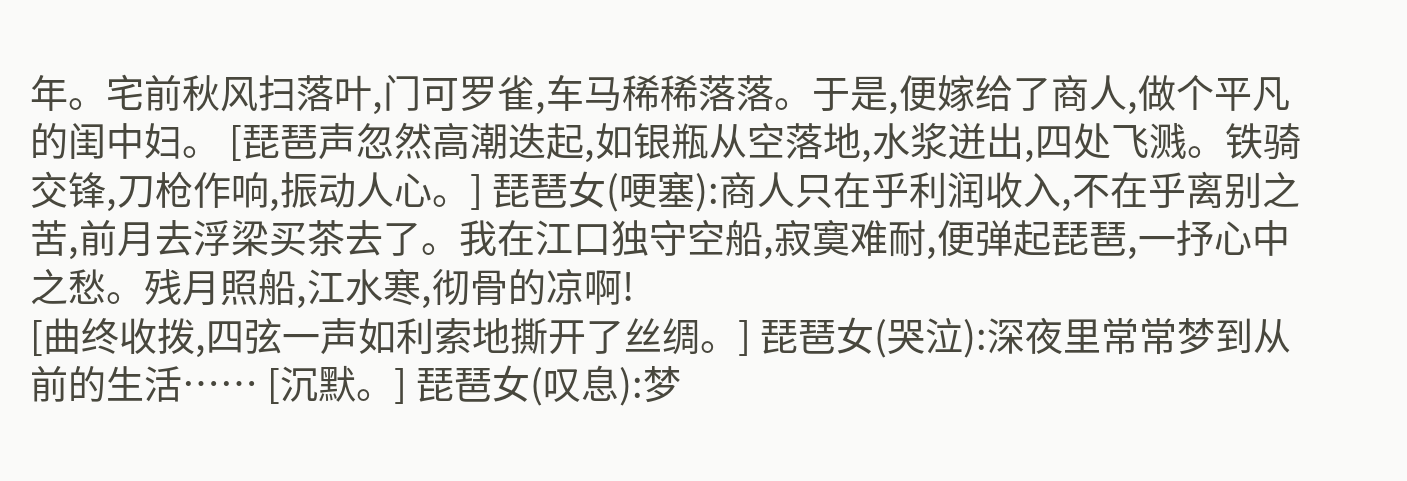年。宅前秋风扫落叶,门可罗雀,车马稀稀落落。于是,便嫁给了商人,做个平凡的闺中妇。 [琵琶声忽然高潮迭起,如银瓶从空落地,水浆迸出,四处飞溅。铁骑交锋,刀枪作响,振动人心。] 琵琶女(哽塞):商人只在乎利润收入,不在乎离别之苦,前月去浮梁买茶去了。我在江口独守空船,寂寞难耐,便弹起琵琶,一抒心中之愁。残月照船,江水寒,彻骨的凉啊!
[曲终收拨,四弦一声如利索地撕开了丝绸。] 琵琶女(哭泣):深夜里常常梦到从前的生活…… [沉默。] 琵琶女(叹息):梦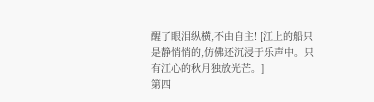醒了眼泪纵横,不由自主! [江上的船只是静悄悄的,仿佛还沉浸于乐声中。只有江心的秋月独放光芒。]
第四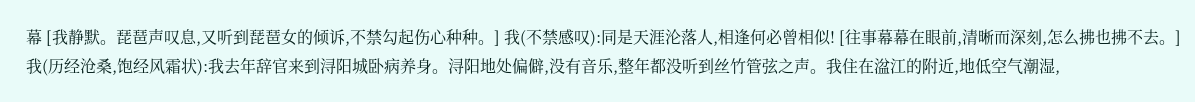幕 [我静默。琵琶声叹息,又听到琵琶女的倾诉,不禁勾起伤心种种。] 我(不禁感叹):同是天涯沦落人,相逢何必曾相似! [往事幕幕在眼前,清晰而深刻,怎么拂也拂不去。] 我(历经沧桑,饱经风霜状):我去年辞官来到浔阳城卧病养身。浔阳地处偏僻,没有音乐,整年都没听到丝竹管弦之声。我住在湓江的附近,地低空气潮湿,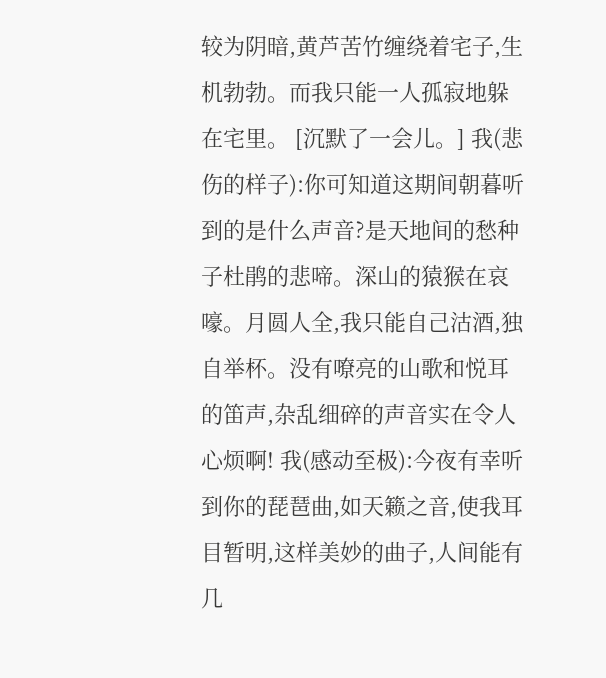较为阴暗,黄芦苦竹缠绕着宅子,生机勃勃。而我只能一人孤寂地躲在宅里。 [沉默了一会儿。] 我(悲伤的样子):你可知道这期间朝暮听到的是什么声音?是天地间的愁种子杜鹃的悲啼。深山的猿猴在哀嚎。月圆人全,我只能自己沽酒,独自举杯。没有嘹亮的山歌和悦耳的笛声,杂乱细碎的声音实在令人心烦啊! 我(感动至极):今夜有幸听到你的琵琶曲,如天籁之音,使我耳目暂明,这样美妙的曲子,人间能有几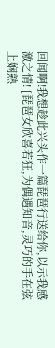回闻啊!我想趁此兴头作一篇琵琶行送给你,以示我感激之情! [琵琶女欣喜若狂,为偶遇知音,灵巧的手在弦上娴熟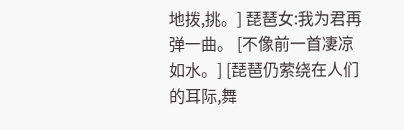地拨,挑。] 琵琶女:我为君再弹一曲。 [不像前一首凄凉如水。] [琵琶仍萦绕在人们的耳际,舞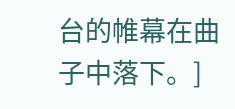台的帷幕在曲子中落下。]